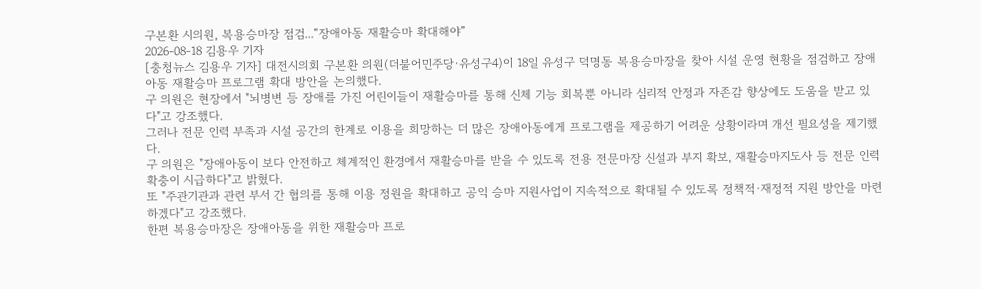구본환 시의원, 복용승마장 점검...“장애아동 재활승마 확대해야”
2026-08-18 김용우 기자
[충청뉴스 김용우 기자] 대전시의회 구본환 의원(더불어민주당·유성구4)이 18일 유성구 덕명동 복용승마장을 찾아 시설 운영 현황을 점검하고 장애아동 재활승마 프로그램 확대 방안을 논의했다.
구 의원은 현장에서 "뇌병변 등 장애를 가진 어린이들이 재활승마를 통해 신체 기능 회복뿐 아니라 심리적 안정과 자존감 향상에도 도움을 받고 있다"고 강조했다.
그러나 전문 인력 부족과 시설 공간의 한계로 이용을 희망하는 더 많은 장애아동에게 프로그램을 제공하기 어려운 상황이라며 개선 필요성을 제기했다.
구 의원은 "장애아동이 보다 안전하고 체계적인 환경에서 재활승마를 받을 수 있도록 전용 전문마장 신설과 부지 확보, 재활승마지도사 등 전문 인력 확충이 시급하다"고 밝혔다.
또 "주관기관과 관련 부서 간 협의를 통해 이용 정원을 확대하고 공익 승마 지원사업이 지속적으로 확대될 수 있도록 정책적·재정적 지원 방안을 마련하겠다"고 강조했다.
한편 복용승마장은 장애아동을 위한 재활승마 프로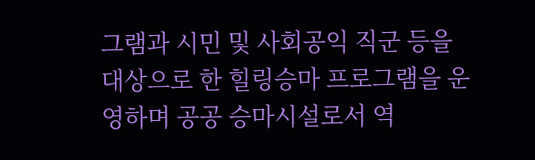그램과 시민 및 사회공익 직군 등을 대상으로 한 힐링승마 프로그램을 운영하며 공공 승마시설로서 역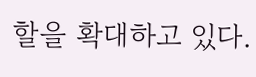할을 확대하고 있다.